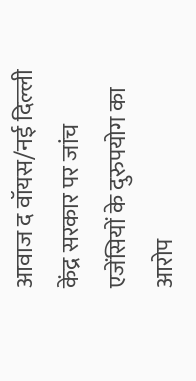आवाज द वॉयस/नई दिल्ली
केंद्र सरकार पर जांच एजेंसियों के दुरुपयोग का आरोप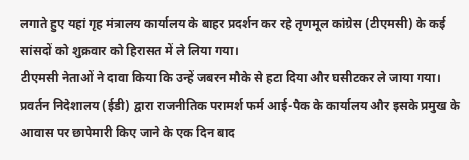लगाते हुए यहां गृह मंत्रालय कार्यालय के बाहर प्रदर्शन कर रहे तृणमूल कांग्रेस (टीएमसी) के कई सांसदों को शुक्रवार को हिरासत में ले लिया गया।
टीएमसी नेताओं ने दावा किया कि उन्हें जबरन मौके से हटा दिया और घसीटकर ले जाया गया।
प्रवर्तन निदेशालय (ईडी) द्वारा राजनीतिक परामर्श फर्म आई-पैक के कार्यालय और इसके प्रमुख के आवास पर छापेमारी किए जाने के एक दिन बाद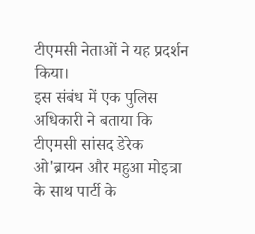टीएमसी नेताओं ने यह प्रदर्शन किया।
इस संबंध में एक पुलिस अधिकारी ने बताया कि टीएमसी सांसद डेरेक ओ'ब्रायन और महुआ मोइत्रा के साथ पार्टी के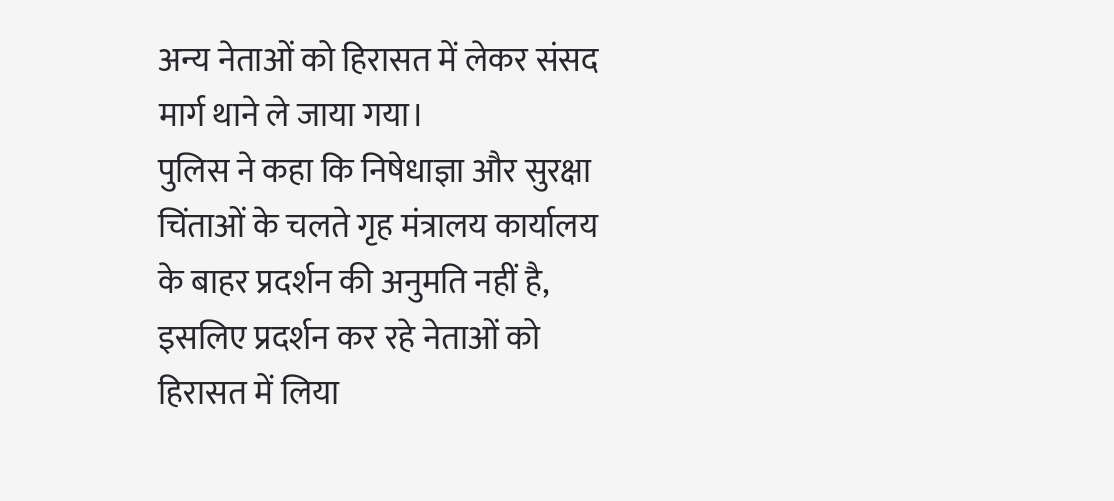अन्य नेताओं को हिरासत में लेकर संसद मार्ग थाने ले जाया गया।
पुलिस ने कहा कि निषेधाज्ञा और सुरक्षा चिंताओं के चलते गृह मंत्रालय कार्यालय के बाहर प्रदर्शन की अनुमति नहीं है, इसलिए प्रदर्शन कर रहे नेताओं को हिरासत में लिया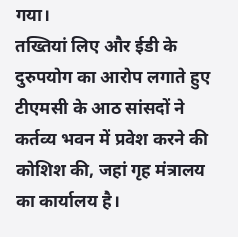गया।
तख्तियां लिए और ईडी के दुरुपयोग का आरोप लगाते हुए टीएमसी के आठ सांसदों ने कर्तव्य भवन में प्रवेश करने की कोशिश की, जहां गृह मंत्रालय का कार्यालय है।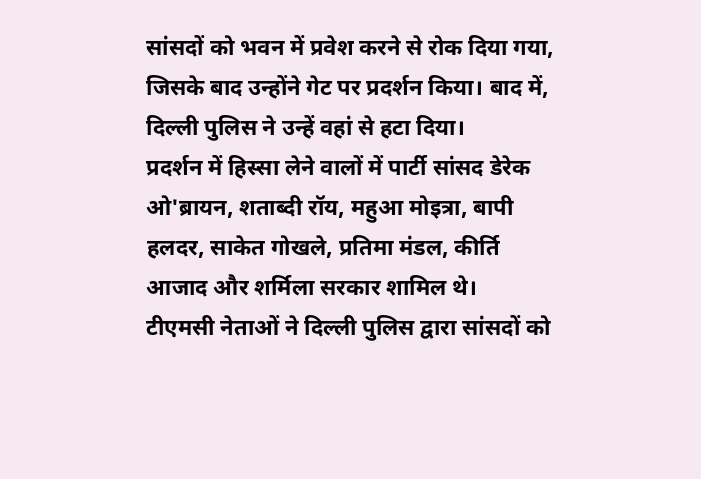सांसदों को भवन में प्रवेश करने से रोक दिया गया, जिसके बाद उन्होंने गेट पर प्रदर्शन किया। बाद में, दिल्ली पुलिस ने उन्हें वहां से हटा दिया।
प्रदर्शन में हिस्सा लेने वालों में पार्टी सांसद डेरेक ओ'ब्रायन, शताब्दी रॉय, महुआ मोइत्रा, बापी हलदर, साकेत गोखले, प्रतिमा मंडल, कीर्ति आजाद और शर्मिला सरकार शामिल थे।
टीएमसी नेताओं ने दिल्ली पुलिस द्वारा सांसदों को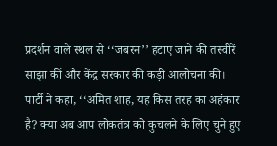प्रदर्शन वाले स्थल से ‘‘जबरन’’ हटाए जाने की तस्वीरें साझा कीं और केंद्र सरकार की कड़ी आलोचना की।
पार्टी ने कहा, ‘‘अमित शाह, यह किस तरह का अहंकार है? क्या अब आप लोकतंत्र को कुचलने के लिए चुने हुए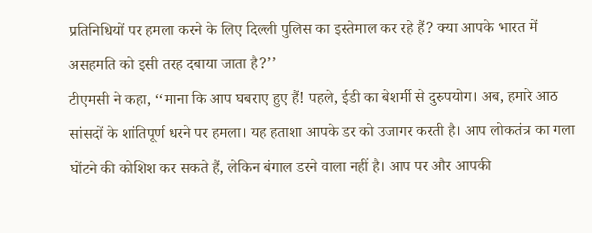प्रतिनिधियों पर हमला करने के लिए दिल्ली पुलिस का इस्तेमाल कर रहे हैं? क्या आपके भारत में असहमति को इसी तरह दबाया जाता है?’’
टीएमसी ने कहा, ‘‘माना कि आप घबराए हुए हैं! पहले, ईडी का बेशर्मी से दुरुपयोग। अब, हमारे आठ सांसदों के शांतिपूर्ण धरने पर हमला। यह हताशा आपके डर को उजागर करती है। आप लोकतंत्र का गला घोंटने की कोशिश कर सकते हैं, लेकिन बंगाल डरने वाला नहीं है। आप पर और आपकी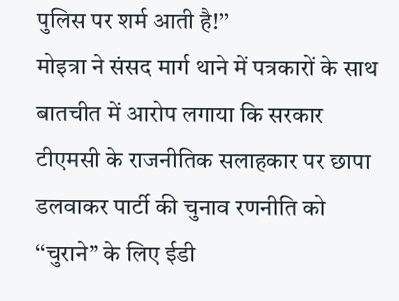पुलिस पर शर्म आती है!’’
मोइत्रा ने संसद मार्ग थाने में पत्रकारों के साथ बातचीत में आरोप लगाया कि सरकार टीएमसी के राजनीतिक सलाहकार पर छापा डलवाकर पार्टी की चुनाव रणनीति को ‘‘चुराने’’ के लिए ईडी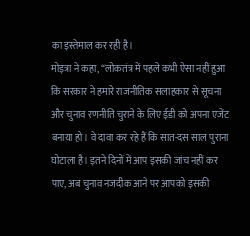का इस्तेमाल कर रही है।
मोइत्रा ने कहा, “लोकतंत्र में पहले कभी ऐसा नहीं हुआ कि सरकार ने हमारे राजनीतिक सलाहकार से सूचना और चुनाव रणनीति चुराने के लिए ईडी को अपना एजेंट बनाया हो। वे दावा कर रहे हैं कि सात-दस साल पुराना घोटाला है। इतने दिनों में आप इसकी जांच नहीं कर पाए, अब चुनाव नजदीक आने पर आपको इसकी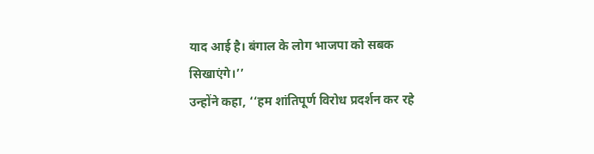याद आई है। बंगाल के लोग भाजपा को सबक सिखाएंगे।’’
उन्होंने कहा, ‘‘हम शांतिपूर्ण विरोध प्रदर्शन कर रहे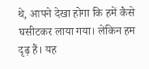थे, आपने देखा होगा कि हमें कैसे घसीटकर लाया गया। लेकिन हम दृढ़ हैं। यह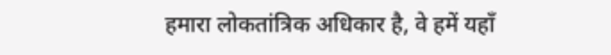हमारा लोकतांत्रिक अधिकार है, वे हमें यहाँ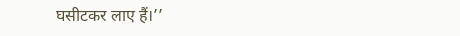घसीटकर लाए हैं।’’